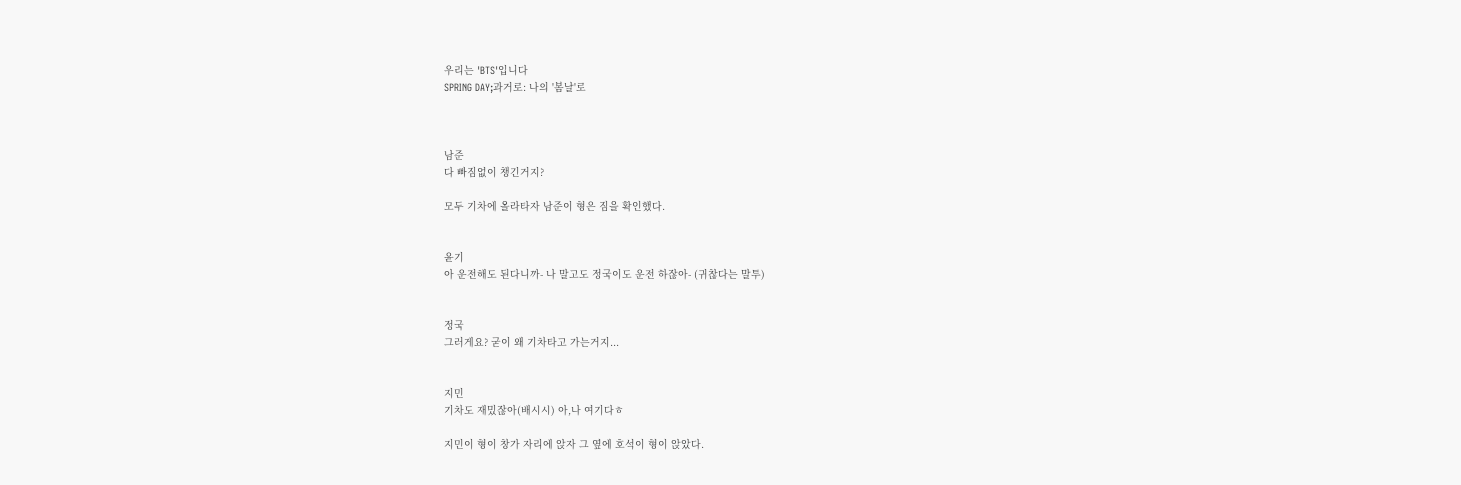우리는 'BTS'입니다
SPRING DAY;과거로: 나의 '봄날'로



남준
다 빠짐없이 챙긴거지?

모두 기차에 올라타자 남준이 형은 짐을 확인했다.


윤기
아 운전해도 된다니까- 나 말고도 정국이도 운전 하잖아- (귀찮다는 말투)


정국
그러게요? 굳이 왜 기차타고 가는거지...


지민
기차도 재밌잖아(배시시) 아,나 여기다ㅎ

지민이 형이 창가 자리에 앉자 그 옆에 호석이 형이 앉았다.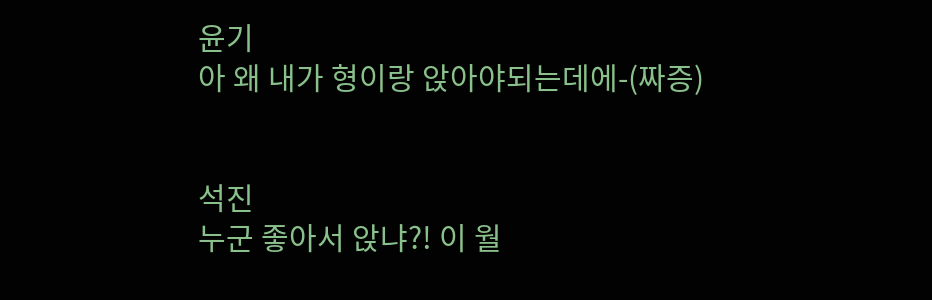윤기
아 왜 내가 형이랑 앉아야되는데에-(짜증)


석진
누군 좋아서 앉냐?! 이 월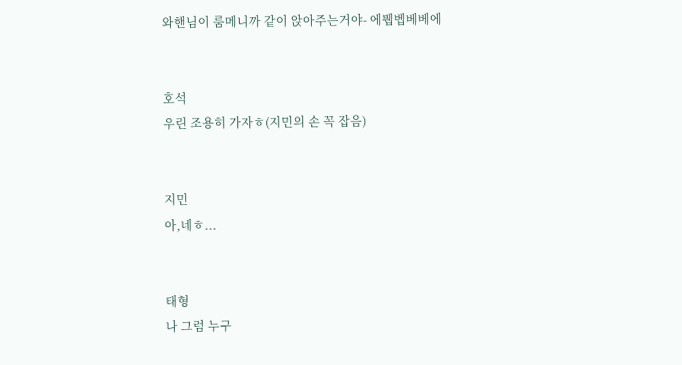와핸님이 룸메니까 같이 앉아주는거야- 에뷉벱베베에


호석
우린 조용히 가자ㅎ(지민의 손 꼭 잡음)


지민
아,네ㅎ...


태형
나 그럼 누구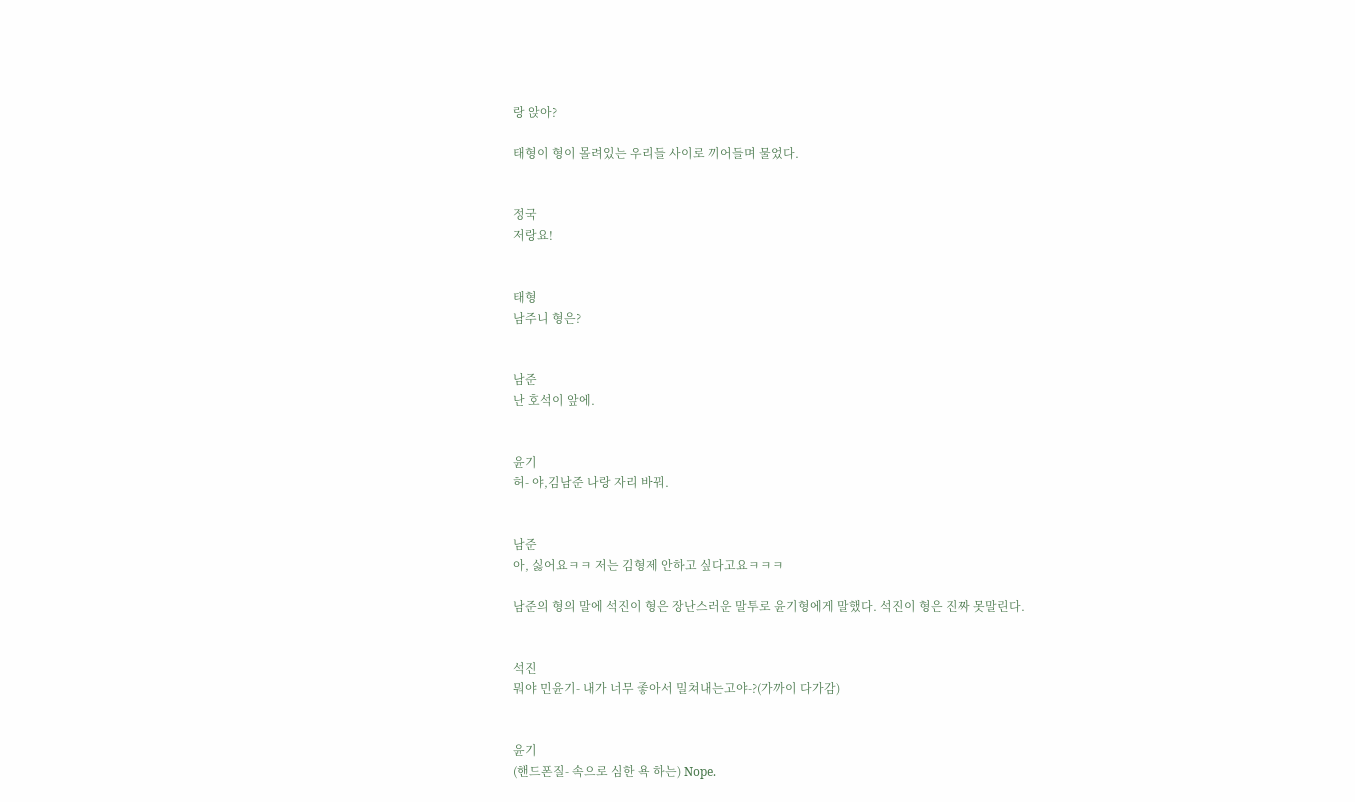랑 앉아?

태형이 형이 몰려있는 우리들 사이로 끼어들며 물었다.


정국
저랑요!


태형
남주니 형은?


남준
난 호석이 앞에.


윤기
허- 야,김남준 나랑 자리 바꿔.


남준
아, 싫어요ㅋㅋ 저는 김형제 안하고 싶다고요ㅋㅋㅋ

남준의 형의 말에 석진이 형은 장난스러운 말투로 윤기형에게 말했다. 석진이 형은 진짜 못말린다.


석진
뭐야 민윤기- 내가 너무 좋아서 밀쳐내는고야-?(가까이 다가감)


윤기
(핸드폰질- 속으로 심한 욕 하는) Nope.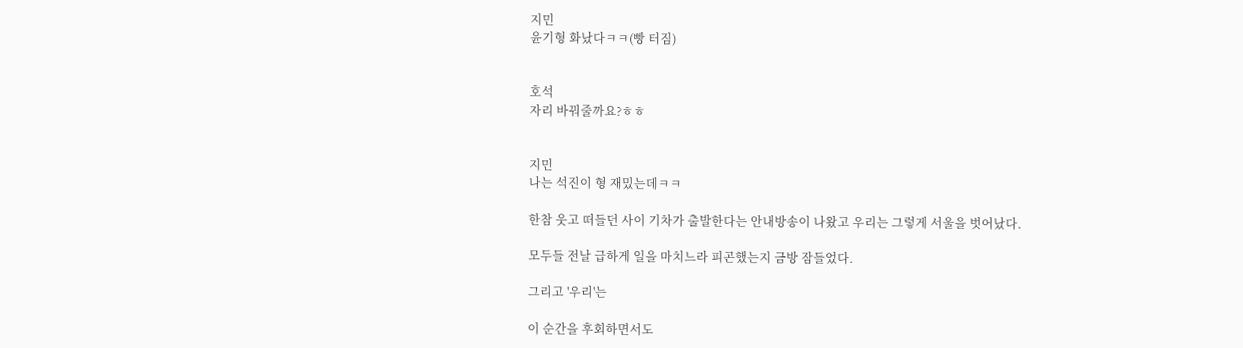지민
윤기형 화났다ㅋㅋ(빵 터짐)


호석
자리 바꿔줄까요?ㅎㅎ


지민
나는 석진이 형 재밌는데ㅋㅋ

한참 웃고 떠들던 사이 기차가 출발한다는 안내방송이 나왔고 우리는 그렇게 서울을 벗어났다.

모두들 전날 급하게 일을 마치느라 피곤했는지 금방 잠들었다.

그리고 '우리'는

이 순간을 후회하면서도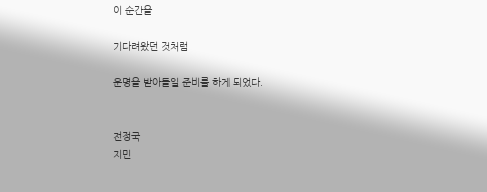이 순간을

기다려왔던 것처럼

운명을 받아들일 준비를 하게 되었다.


전정국
지민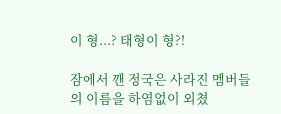이 형...? 태형이 형?!

잠에서 깬 정국은 사라진 멤버들의 이름을 하염없이 외쳤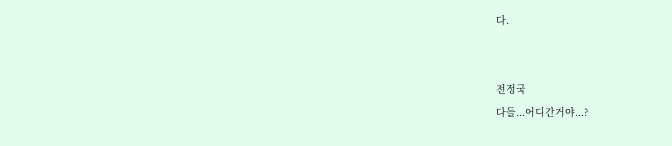다.


전정국
다들...어디간거야...?